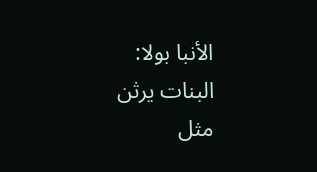الأنبا بولا: البنات يرثن مثل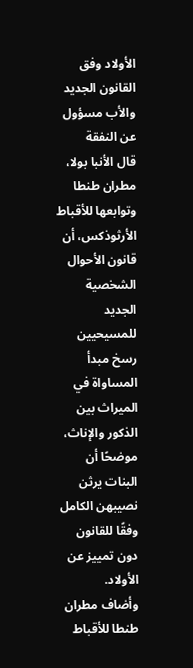الأولاد وفق القانون الجديد والأب مسؤول عن النفقة
قال الأنبا بولا، مطران طنطا وتوابعها للأقباط الأرثوذكس، أن قانون الأحوال الشخصية الجديد للمسيحيين رسخ مبدأ المساواة في الميراث بين الذكور والإناث، موضحًا أن البنات يرثن نصيبهن الكامل وفقًا للقانون دون تمييز عن الأولاد.
وأضاف مطران طنطا للأقباط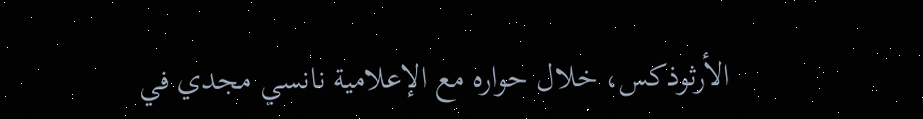الأرثوذكس، خلال حواره مع الإعلامية نانسي مجدي في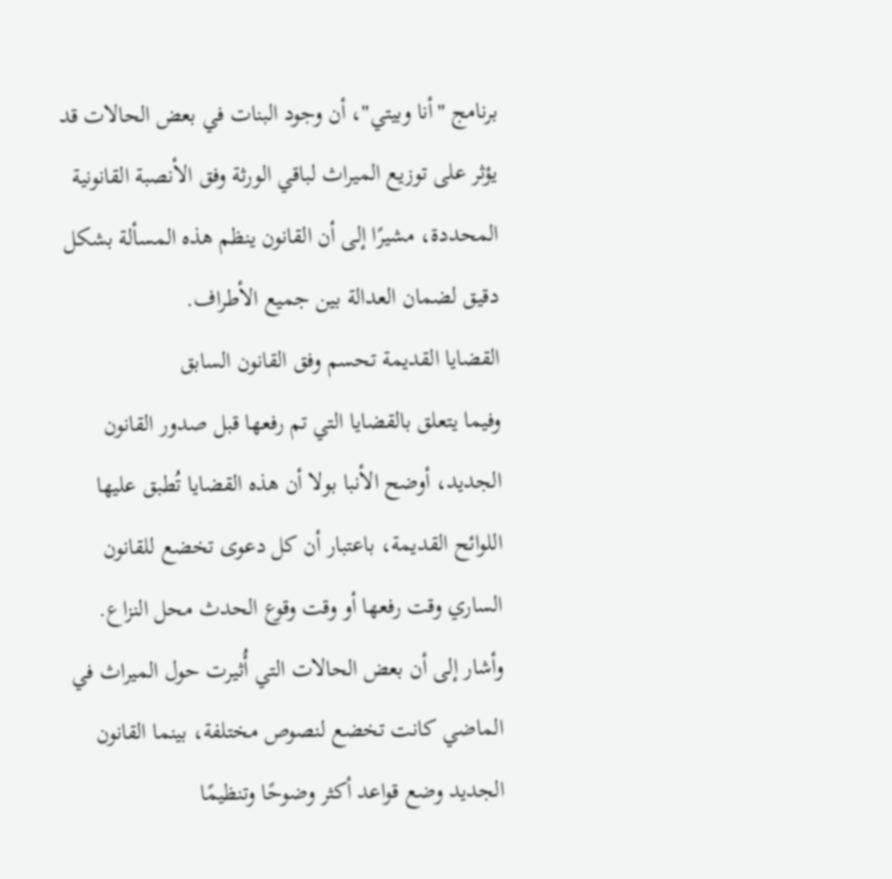برنامج "أنا وبيتي"، أن وجود البنات في بعض الحالات قد يؤثر على توزيع الميراث لباقي الورثة وفق الأنصبة القانونية المحددة، مشيرًا إلى أن القانون ينظم هذه المسألة بشكل دقيق لضمان العدالة بين جميع الأطراف.
القضايا القديمة تحسم وفق القانون السابق
وفيما يتعلق بالقضايا التي تم رفعها قبل صدور القانون الجديد، أوضح الأنبا بولا أن هذه القضايا تُطبق عليها اللوائح القديمة، باعتبار أن كل دعوى تخضع للقانون الساري وقت رفعها أو وقت وقوع الحدث محل النزاع.
وأشار إلى أن بعض الحالات التي أُثيرت حول الميراث في الماضي كانت تخضع لنصوص مختلفة، بينما القانون الجديد وضع قواعد أكثر وضوحًا وتنظيمًا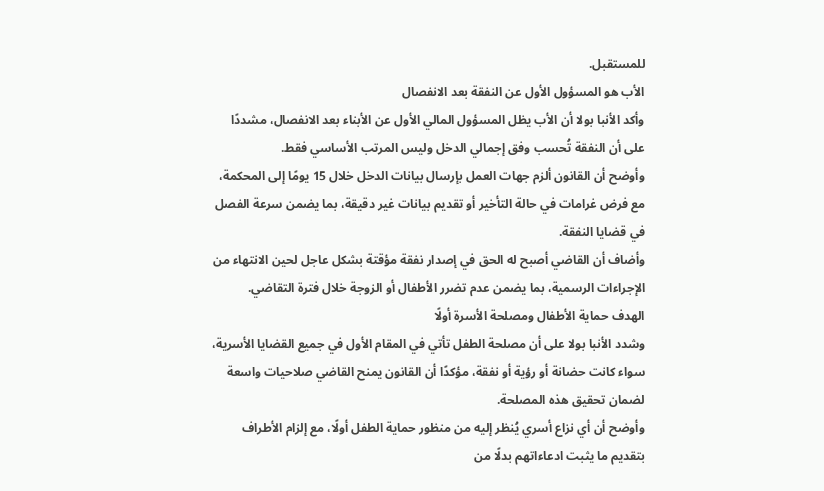للمستقبل.
الأب هو المسؤول الأول عن النفقة بعد الانفصال
وأكد الأنبا بولا أن الأب يظل المسؤول المالي الأول عن الأبناء بعد الانفصال، مشددًا على أن النفقة تُحسب وفق إجمالي الدخل وليس المرتب الأساسي فقط.
وأوضح أن القانون ألزم جهات العمل بإرسال بيانات الدخل خلال 15 يومًا إلى المحكمة، مع فرض غرامات في حالة التأخير أو تقديم بيانات غير دقيقة، بما يضمن سرعة الفصل في قضايا النفقة.
وأضاف أن القاضي أصبح له الحق في إصدار نفقة مؤقتة بشكل عاجل لحين الانتهاء من الإجراءات الرسمية، بما يضمن عدم تضرر الأطفال أو الزوجة خلال فترة التقاضي.
الهدف حماية الأطفال ومصلحة الأسرة أولًا
وشدد الأنبا بولا على أن مصلحة الطفل تأتي في المقام الأول في جميع القضايا الأسرية، سواء كانت حضانة أو رؤية أو نفقة، مؤكدًا أن القانون يمنح القاضي صلاحيات واسعة لضمان تحقيق هذه المصلحة.
وأوضح أن أي نزاع أسري يُنظر إليه من منظور حماية الطفل أولًا، مع إلزام الأطراف بتقديم ما يثبت ادعاءاتهم بدلًا من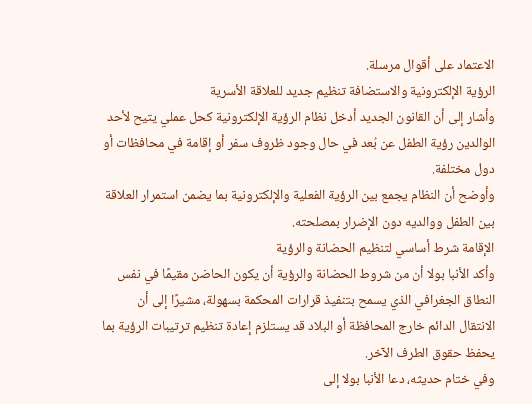الاعتماد على أقوال مرسلة.
الرؤية الإلكترونية والاستضافة تنظيم جديد للعلاقة الأسرية
وأشار إلى أن القانون الجديد أدخل نظام الرؤية الإلكترونية كحل عملي يتيح لأحد الوالدين رؤية الطفل عن بُعد في حال وجود ظروف سفر أو إقامة في محافظات أو دول مختلفة.
وأوضح أن النظام يجمع بين الرؤية الفعلية والإلكترونية بما يضمن استمرار العلاقة بين الطفل ووالديه دون الإضرار بمصلحته.
الإقامة شرط أساسي لتنظيم الحضانة والرؤية
وأكد الأنبا بولا أن من شروط الحضانة والرؤية أن يكون الحاضن مقيمًا في نفس النطاق الجغرافي الذي يسمح بتنفيذ قرارات المحكمة بسهولة، مشيرًا إلى أن الانتقال الدائم خارج المحافظة أو البلاد قد يستلزم إعادة تنظيم ترتيبات الرؤية بما يحفظ حقوق الطرف الآخر.
وفي ختام حديثه، دعا الأنبا بولا إلى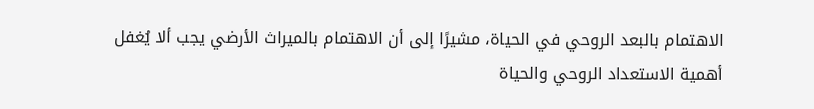الاهتمام بالبعد الروحي في الحياة، مشيرًا إلى أن الاهتمام بالميراث الأرضي يجب ألا يُغفل أهمية الاستعداد الروحي والحياة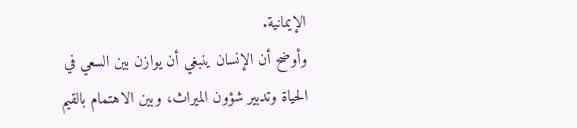الإيمانية.
وأوضح أن الإنسان ينبغي أن يوازن بين السعي في الحياة وتدبير شؤون الميراث، وبين الاهتمام بالقيم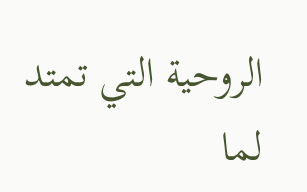الروحية التي تمتد لما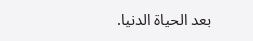بعد الحياة الدنيا.